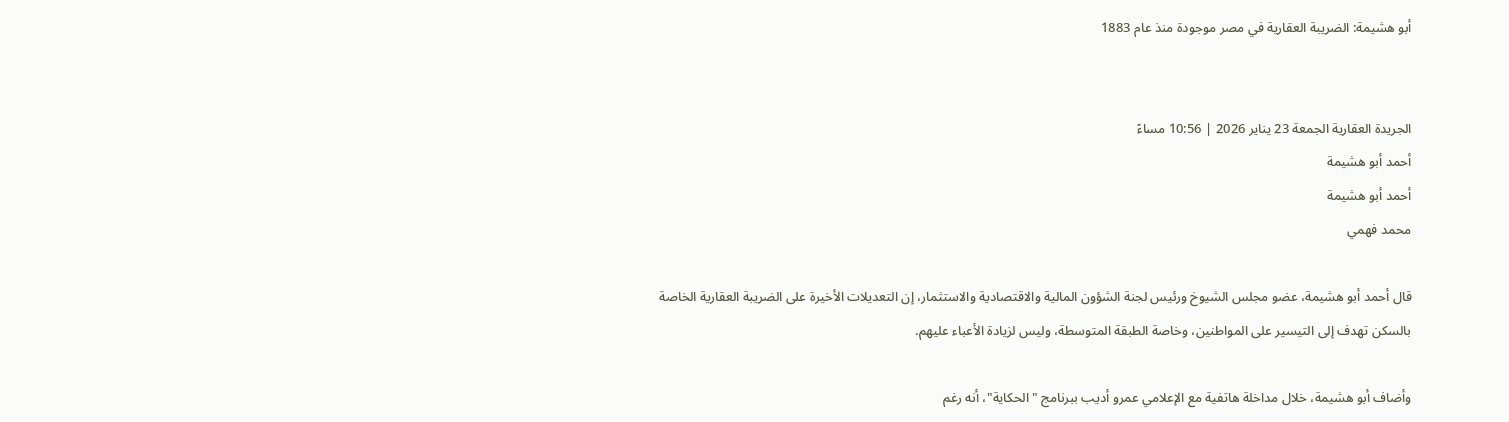أبو هشيمة: الضريبة العقارية في مصر موجودة منذ عام 1883


الجريدة العقارية الجمعة 23 يناير 2026 | 10:56 مساءً
أحمد أبو هشيمة
أحمد أبو هشيمة
محمد فهمي

قال أحمد أبو هشيمة، عضو مجلس الشيوخ ورئيس لجنة الشؤون المالية والاقتصادية والاستثمار، إن التعديلات الأخيرة على الضريبة العقارية الخاصة بالسكن تهدف إلى التيسير على المواطنين، وخاصة الطبقة المتوسطة، وليس لزيادة الأعباء عليهم.

وأضاف أبو هشيمة، خلال مداخلة هاتفية مع الإعلامي عمرو أديب ببرنامج "الحكاية"، أنه رغم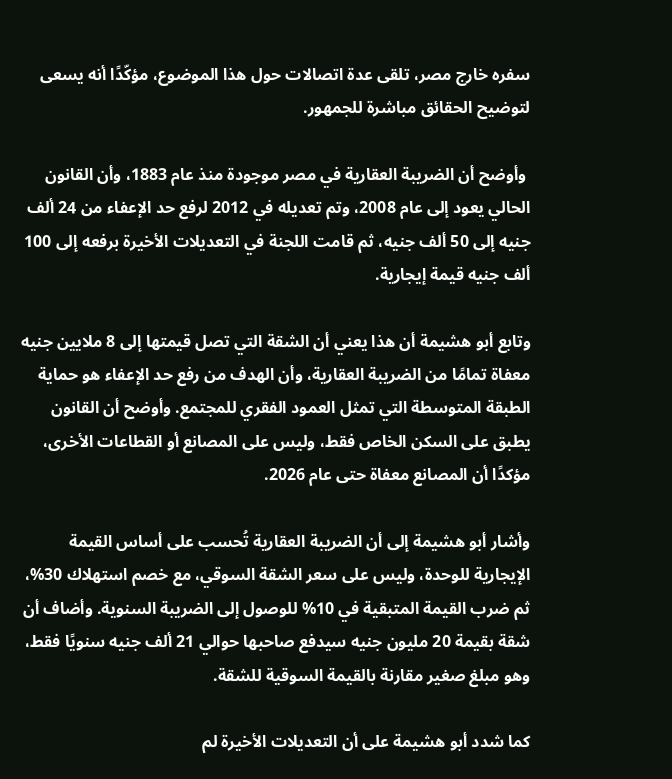سفره خارج مصر، تلقى عدة اتصالات حول هذا الموضوع، مؤكّدًا أنه يسعى لتوضيح الحقائق مباشرة للجمهور.

 وأوضح أن الضريبة العقارية في مصر موجودة منذ عام 1883، وأن القانون الحالي يعود إلى عام 2008، وتم تعديله في 2012 لرفع حد الإعفاء من 24 ألف جنيه إلى 50 ألف جنيه، ثم قامت اللجنة في التعديلات الأخيرة برفعه إلى 100 ألف جنيه قيمة إيجارية.

وتابع أبو هشيمة أن هذا يعني أن الشقة التي تصل قيمتها إلى 8 ملايين جنيه معفاة تمامًا من الضريبة العقارية، وأن الهدف من رفع حد الإعفاء هو حماية الطبقة المتوسطة التي تمثل العمود الفقري للمجتمع. وأوضح أن القانون يطبق على السكن الخاص فقط، وليس على المصانع أو القطاعات الأخرى، مؤكدًا أن المصانع معفاة حتى عام 2026.

وأشار أبو هشيمة إلى أن الضريبة العقارية تُحسب على أساس القيمة الإيجارية للوحدة، وليس على سعر الشقة السوقي، مع خصم استهلاك 30%، ثم ضرب القيمة المتبقية في 10% للوصول إلى الضريبة السنوية. وأضاف أن شقة بقيمة 20 مليون جنيه سيدفع صاحبها حوالي 21 ألف جنيه سنويًا فقط، وهو مبلغ صغير مقارنة بالقيمة السوقية للشقة.

كما شدد أبو هشيمة على أن التعديلات الأخيرة لم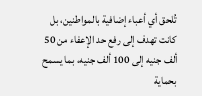تُلحق أي أعباء إضافية بالمواطنين، بل كانت تهدف إلى رفع حد الإعفاء من 50 ألف جنيه إلى 100 ألف جنيه، بما يسمح بحماية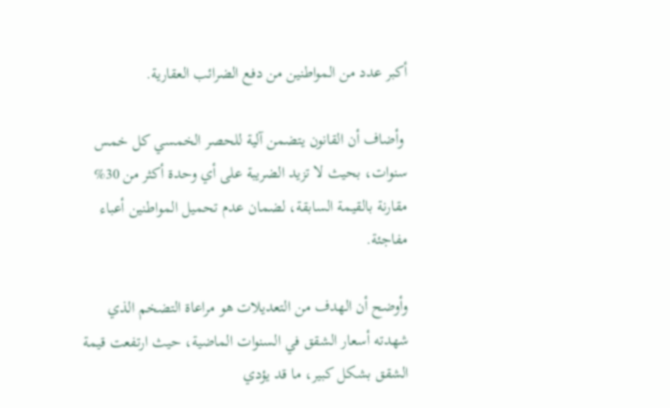أكبر عدد من المواطنين من دفع الضرائب العقارية.

 وأضاف أن القانون يتضمن آلية للحصر الخمسي كل خمس سنوات، بحيث لا تزيد الضريبة على أي وحدة أكثر من 30% مقارنة بالقيمة السابقة، لضمان عدم تحميل المواطنين أعباء مفاجئة.

وأوضح أن الهدف من التعديلات هو مراعاة التضخم الذي شهدته أسعار الشقق في السنوات الماضية، حيث ارتفعت قيمة الشقق بشكل كبير، ما قد يؤدي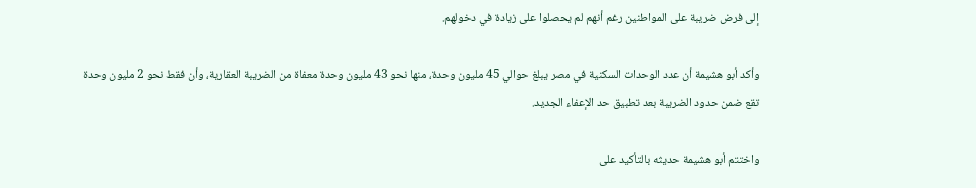إلى فرض ضريبة على المواطنين رغم أنهم لم يحصلوا على زيادة في دخولهم.

وأكد أبو هشيمة أن عدد الوحدات السكنية في مصر يبلغ حوالي 45 مليون وحدة، منها نحو 43 مليون وحدة معفاة من الضريبة العقارية، وأن فقط نحو 2 مليون وحدة تقع ضمن حدود الضريبة بعد تطبيق حد الإعفاء الجديد.

واختتم أبو هشيمة حديثه بالتأكيد على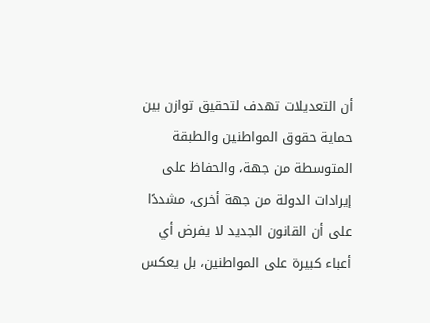أن التعديلات تهدف لتحقيق توازن بين حماية حقوق المواطنين والطبقة المتوسطة من جهة، والحفاظ على إيرادات الدولة من جهة أخرى، مشددًا على أن القانون الجديد لا يفرض أي أعباء كبيرة على المواطنين، بل يعكس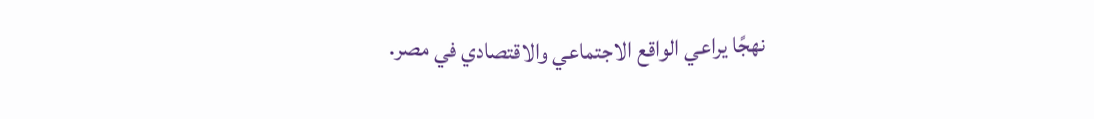نهجًا يراعي الواقع الاجتماعي والاقتصادي في مصر.